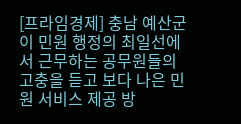[프라임경제] 충남 예산군이 민원 행정의 최일선에서 근무하는 공무원들의 고충을 듣고 보다 나은 민원 서비스 제공 방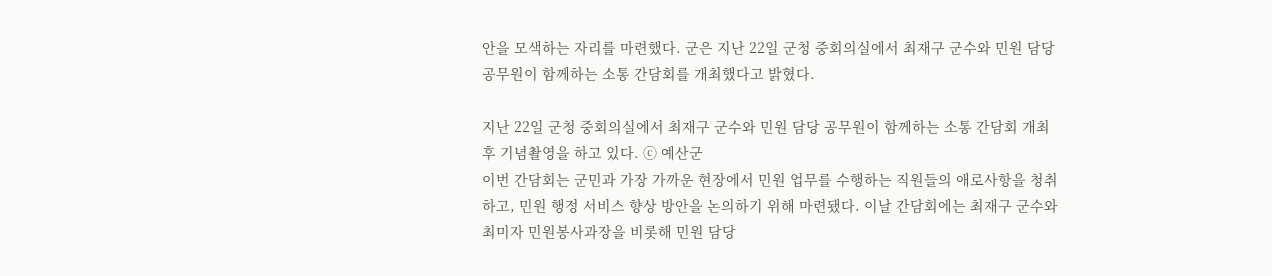안을 모색하는 자리를 마련했다. 군은 지난 22일 군청 중회의실에서 최재구 군수와 민원 담당 공무원이 함께하는 소통 간담회를 개최했다고 밝혔다.

지난 22일 군청 중회의실에서 최재구 군수와 민원 담당 공무원이 함께하는 소통 간담회 개최 후 기념촬영을 하고 있다. ⓒ 예산군
이번 간담회는 군민과 가장 가까운 현장에서 민원 업무를 수행하는 직원들의 애로사항을 청취하고, 민원 행정 서비스 향상 방안을 논의하기 위해 마련됐다. 이날 간담회에는 최재구 군수와 최미자 민원봉사과장을 비롯해 민원 담당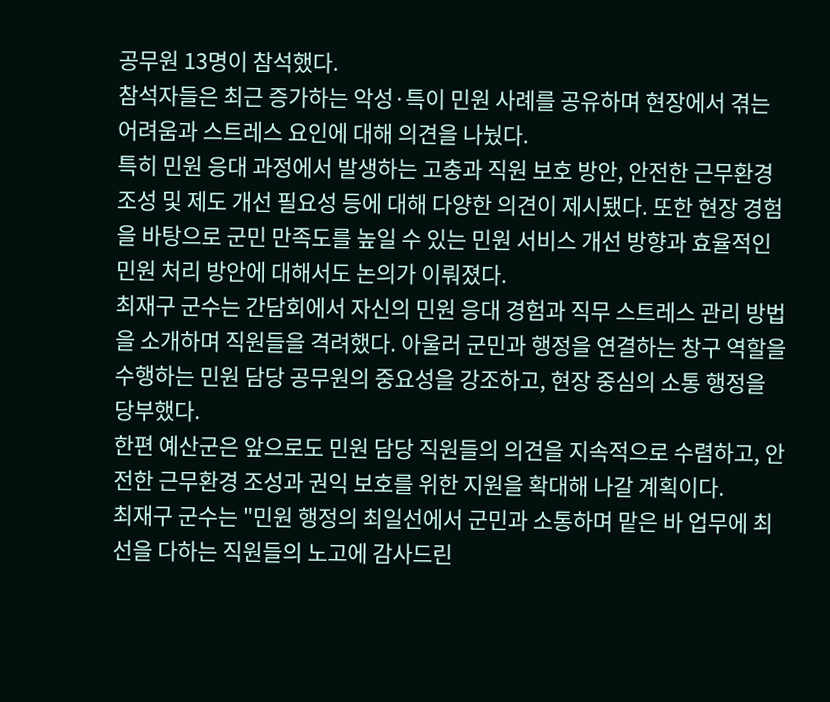공무원 13명이 참석했다.
참석자들은 최근 증가하는 악성·특이 민원 사례를 공유하며 현장에서 겪는 어려움과 스트레스 요인에 대해 의견을 나눴다.
특히 민원 응대 과정에서 발생하는 고충과 직원 보호 방안, 안전한 근무환경 조성 및 제도 개선 필요성 등에 대해 다양한 의견이 제시됐다. 또한 현장 경험을 바탕으로 군민 만족도를 높일 수 있는 민원 서비스 개선 방향과 효율적인 민원 처리 방안에 대해서도 논의가 이뤄졌다.
최재구 군수는 간담회에서 자신의 민원 응대 경험과 직무 스트레스 관리 방법을 소개하며 직원들을 격려했다. 아울러 군민과 행정을 연결하는 창구 역할을 수행하는 민원 담당 공무원의 중요성을 강조하고, 현장 중심의 소통 행정을 당부했다.
한편 예산군은 앞으로도 민원 담당 직원들의 의견을 지속적으로 수렴하고, 안전한 근무환경 조성과 권익 보호를 위한 지원을 확대해 나갈 계획이다.
최재구 군수는 "민원 행정의 최일선에서 군민과 소통하며 맡은 바 업무에 최선을 다하는 직원들의 노고에 감사드린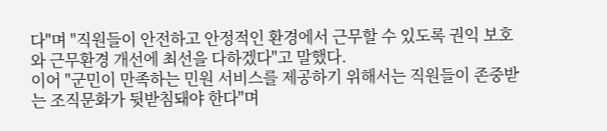다"며 "직원들이 안전하고 안정적인 환경에서 근무할 수 있도록 권익 보호와 근무환경 개선에 최선을 다하겠다"고 말했다.
이어 "군민이 만족하는 민원 서비스를 제공하기 위해서는 직원들이 존중받는 조직문화가 뒷받침돼야 한다"며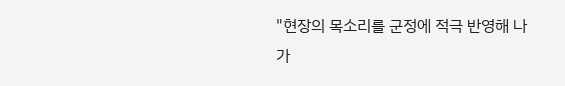"현장의 목소리를 군정에 적극 반영해 나가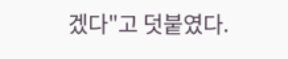겠다"고 덧붙였다.